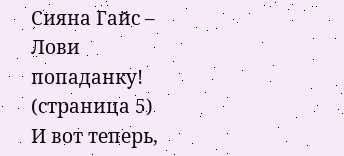Сияна Гайс – Лови попаданку! (страница 5)
И вот теперь,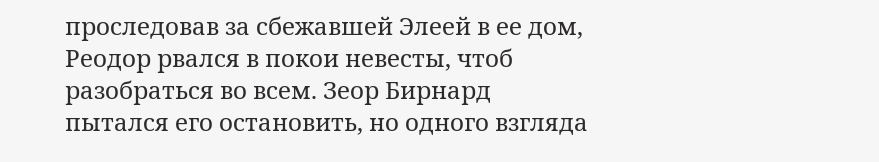проследовав за сбежавшей Элеей в ее дом, Реодор рвался в покои невесты, чтоб разобраться во всем. Зеор Бирнард пытался его остановить, но одного взгляда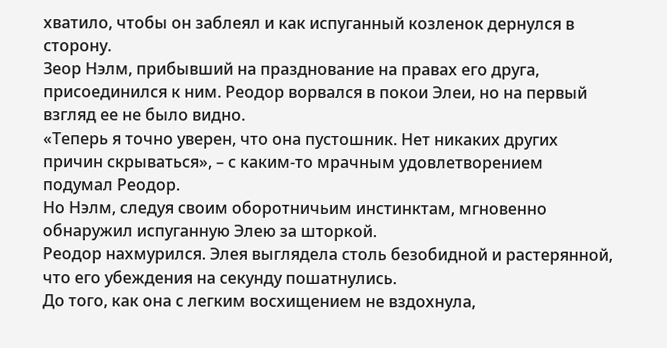хватило, чтобы он заблеял и как испуганный козленок дернулся в сторону.
Зеор Нэлм, прибывший на празднование на правах его друга, присоединился к ним. Реодор ворвался в покои Элеи, но на первый взгляд ее не было видно.
«Теперь я точно уверен, что она пустошник. Нет никаких других причин скрываться», – с каким-то мрачным удовлетворением подумал Реодор.
Но Нэлм, следуя своим оборотничьим инстинктам, мгновенно обнаружил испуганную Элею за шторкой.
Реодор нахмурился. Элея выглядела столь безобидной и растерянной, что его убеждения на секунду пошатнулись.
До того, как она с легким восхищением не вздохнула,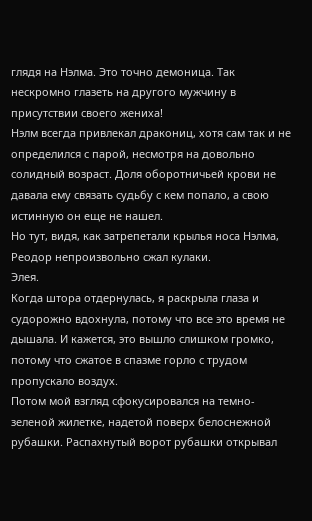глядя на Нэлма. Это точно демоница. Так нескромно глазеть на другого мужчину в присутствии своего жениха!
Нэлм всегда привлекал дракониц, хотя сам так и не определился с парой, несмотря на довольно солидный возраст. Доля оборотничьей крови не давала ему связать судьбу с кем попало, а свою истинную он еще не нашел.
Но тут, видя, как затрепетали крылья носа Нэлма, Реодор непроизвольно сжал кулаки.
Элея.
Когда штора отдернулась, я раскрыла глаза и судорожно вдохнула, потому что все это время не дышала. И кажется, это вышло слишком громко, потому что сжатое в спазме горло с трудом пропускало воздух.
Потом мой взгляд сфокусировался на темно-зеленой жилетке, надетой поверх белоснежной рубашки. Распахнутый ворот рубашки открывал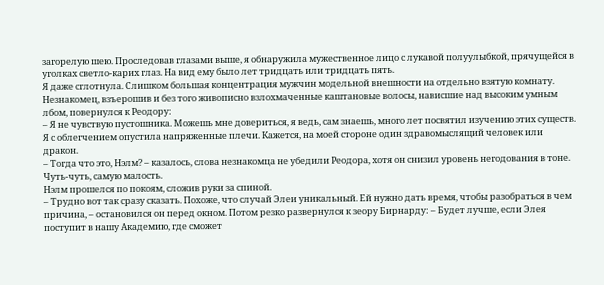загорелую шею. Проследовав глазами выше, я обнаружила мужественное лицо с лукавой полуулыбкой, прячущейся в уголках светло-карих глаз. На вид ему было лет тридцать или тридцать пять.
Я даже сглотнула. Слишком большая концентрация мужчин модельной внешности на отдельно взятую комнату.
Незнакомец, взъерошив и без того живописно взлохмаченные каштановые волосы, нависшие над высоким умным лбом, повернулся к Реодору:
– Я не чувствую пустошника. Можешь мне довериться, я ведь, сам знаешь, много лет посвятил изучению этих существ.
Я с облегчением опустила напряженные плечи. Кажется, на моей стороне один здравомыслящий человек или дракон.
– Тогда что это, Нэлм? – казалось, слова незнакомца не убедили Реодора, хотя он снизил уровень негодования в тоне. Чуть-чуть, самую малость.
Нэлм прошелся по покоям, сложив руки за спиной.
– Трудно вот так сразу сказать. Похоже, что случай Элеи уникальный. Ей нужно дать время, чтобы разобраться в чем причина, – остановился он перед окном. Потом резко развернулся к зеору Бирнарду: – Будет лучше, если Элея поступит в нашу Академию, где сможет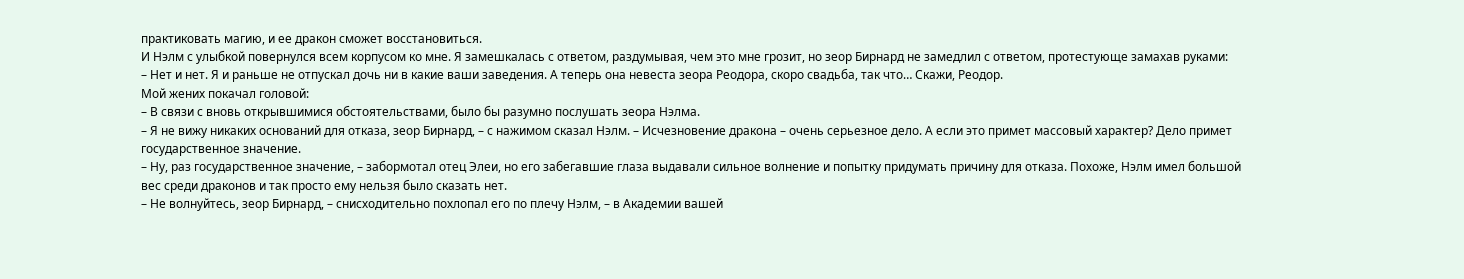практиковать магию, и ее дракон сможет восстановиться.
И Нэлм с улыбкой повернулся всем корпусом ко мне. Я замешкалась с ответом, раздумывая, чем это мне грозит, но зеор Бирнард не замедлил с ответом, протестующе замахав руками:
– Нет и нет. Я и раньше не отпускал дочь ни в какие ваши заведения. А теперь она невеста зеора Реодора, скоро свадьба, так что… Скажи, Реодор.
Мой жених покачал головой:
– В связи с вновь открывшимися обстоятельствами, было бы разумно послушать зеора Нэлма.
– Я не вижу никаких оснований для отказа, зеор Бирнард, – с нажимом сказал Нэлм. – Исчезновение дракона – очень серьезное дело. А если это примет массовый характер? Дело примет государственное значение.
– Ну, раз государственное значение, – забормотал отец Элеи, но его забегавшие глаза выдавали сильное волнение и попытку придумать причину для отказа. Похоже, Нэлм имел большой вес среди драконов и так просто ему нельзя было сказать нет.
– Не волнуйтесь, зеор Бирнард, – снисходительно похлопал его по плечу Нэлм, – в Академии вашей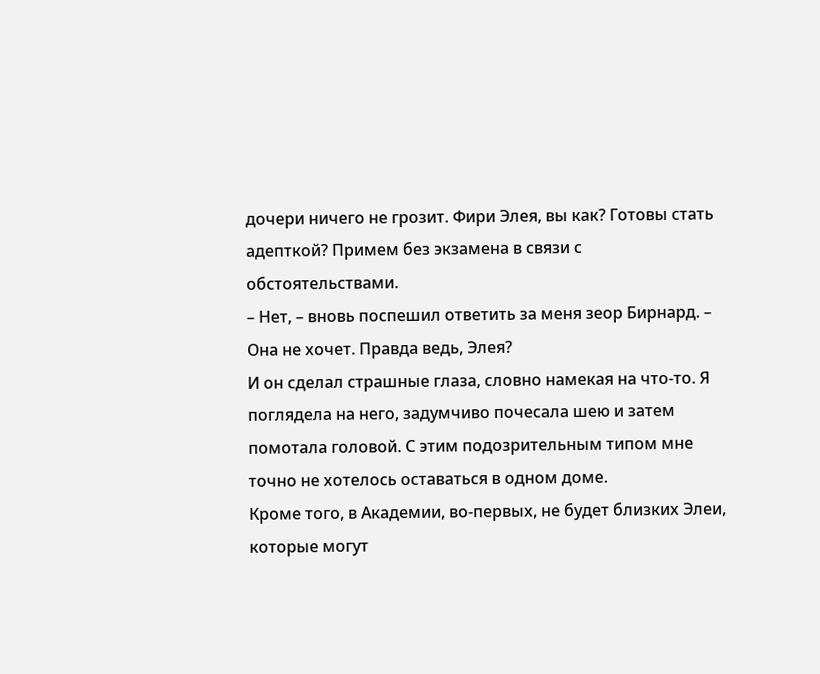дочери ничего не грозит. Фири Элея, вы как? Готовы стать адепткой? Примем без экзамена в связи с обстоятельствами.
– Нет, – вновь поспешил ответить за меня зеор Бирнард. – Она не хочет. Правда ведь, Элея?
И он сделал страшные глаза, словно намекая на что-то. Я поглядела на него, задумчиво почесала шею и затем помотала головой. С этим подозрительным типом мне точно не хотелось оставаться в одном доме.
Кроме того, в Академии, во-первых, не будет близких Элеи, которые могут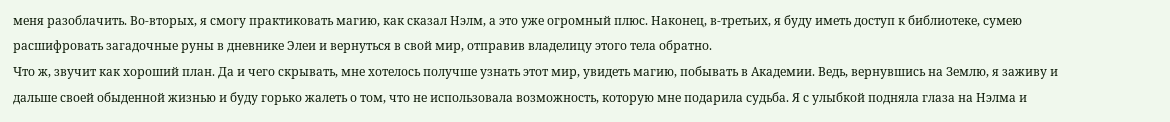меня разоблачить. Во-вторых, я смогу практиковать магию, как сказал Нэлм, а это уже огромный плюс. Наконец, в-третьих, я буду иметь доступ к библиотеке, сумею расшифровать загадочные руны в дневнике Элеи и вернуться в свой мир, отправив владелицу этого тела обратно.
Что ж, звучит как хороший план. Да и чего скрывать, мне хотелось получше узнать этот мир, увидеть магию, побывать в Академии. Ведь, вернувшись на Землю, я заживу и дальше своей обыденной жизнью и буду горько жалеть о том, что не использовала возможность, которую мне подарила судьба. Я с улыбкой подняла глаза на Нэлма и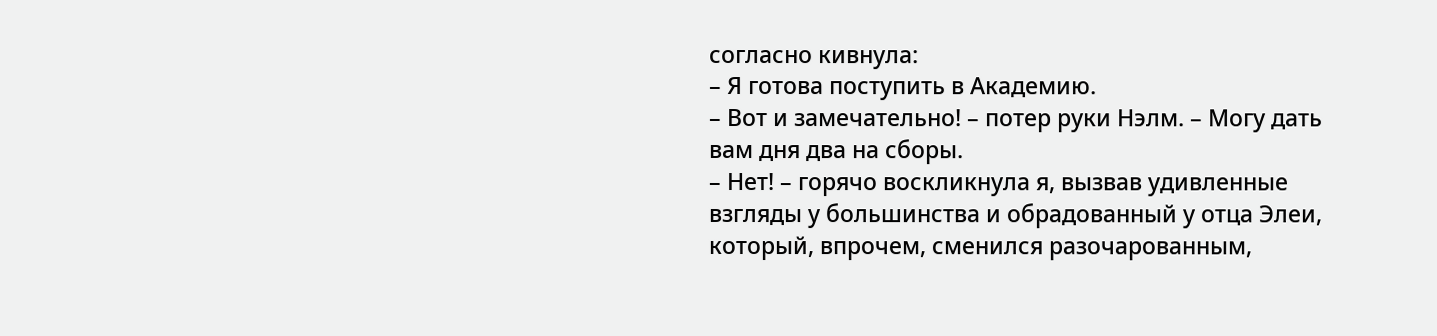согласно кивнула:
– Я готова поступить в Академию.
– Вот и замечательно! – потер руки Нэлм. – Могу дать вам дня два на сборы.
– Нет! – горячо воскликнула я, вызвав удивленные взгляды у большинства и обрадованный у отца Элеи, который, впрочем, сменился разочарованным,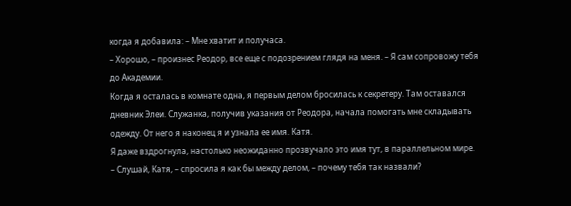когда я добавила: – Мне хватит и получаса.
– Хорошо, – произнес Реодор, все еще с подозрением глядя на меня. – Я сам сопровожу тебя до Академии.
Когда я осталась в комнате одна, я первым делом бросилась к секретеру. Там оставался дневник Элеи. Служанка, получив указания от Реодора, начала помогать мне складывать одежду. От него я наконец я и узнала ее имя. Катя.
Я даже вздрогнула, настолько неожиданно прозвучало это имя тут, в параллельном мире.
– Слушай, Катя, – спросила я как бы между делом, – почему тебя так назвали?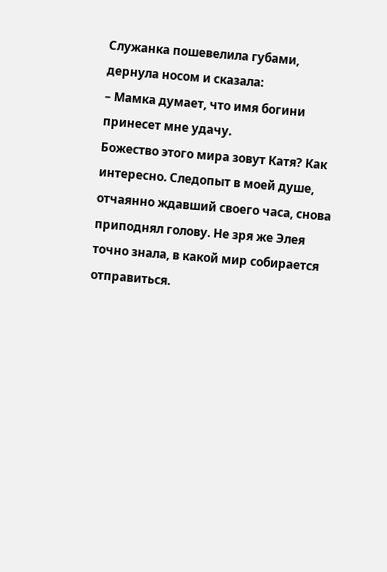Служанка пошевелила губами, дернула носом и сказала:
– Мамка думает, что имя богини принесет мне удачу.
Божество этого мира зовут Катя? Как интересно. Следопыт в моей душе, отчаянно ждавший своего часа, снова приподнял голову. Не зря же Элея точно знала, в какой мир собирается отправиться.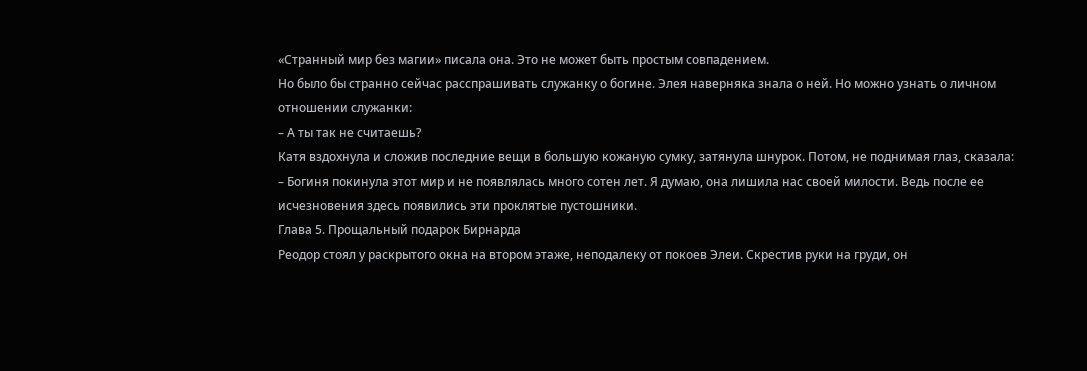«Странный мир без магии» писала она. Это не может быть простым совпадением.
Но было бы странно сейчас расспрашивать служанку о богине. Элея наверняка знала о ней. Но можно узнать о личном отношении служанки:
– А ты так не считаешь?
Катя вздохнула и сложив последние вещи в большую кожаную сумку, затянула шнурок. Потом, не поднимая глаз, сказала:
– Богиня покинула этот мир и не появлялась много сотен лет. Я думаю, она лишила нас своей милости. Ведь после ее исчезновения здесь появились эти проклятые пустошники.
Глава 5. Прощальный подарок Бирнарда
Реодор стоял у раскрытого окна на втором этаже, неподалеку от покоев Элеи. Скрестив руки на груди, он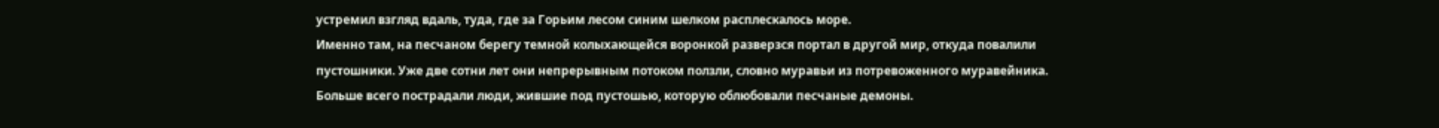устремил взгляд вдаль, туда, где за Горьим лесом синим шелком расплескалось море.
Именно там, на песчаном берегу темной колыхающейся воронкой разверзся портал в другой мир, откуда повалили пустошники. Уже две сотни лет они непрерывным потоком ползли, словно муравьи из потревоженного муравейника.
Больше всего пострадали люди, жившие под пустошью, которую облюбовали песчаные демоны.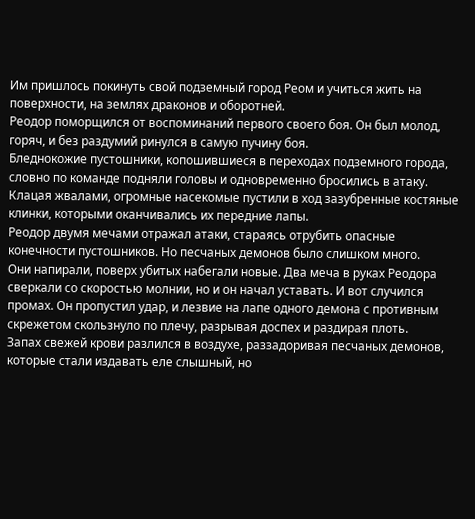Им пришлось покинуть свой подземный город Реом и учиться жить на поверхности, на землях драконов и оборотней.
Реодор поморщился от воспоминаний первого своего боя. Он был молод, горяч, и без раздумий ринулся в самую пучину боя.
Бледнокожие пустошники, копошившиеся в переходах подземного города, словно по команде подняли головы и одновременно бросились в атаку. Клацая жвалами, огромные насекомые пустили в ход зазубренные костяные клинки, которыми оканчивались их передние лапы.
Реодор двумя мечами отражал атаки, стараясь отрубить опасные конечности пустошников. Но песчаных демонов было слишком много.
Они напирали, поверх убитых набегали новые. Два меча в руках Реодора сверкали со скоростью молнии, но и он начал уставать. И вот случился промах. Он пропустил удар, и лезвие на лапе одного демона с противным скрежетом скользнуло по плечу, разрывая доспех и раздирая плоть.
Запах свежей крови разлился в воздухе, раззадоривая песчаных демонов, которые стали издавать еле слышный, но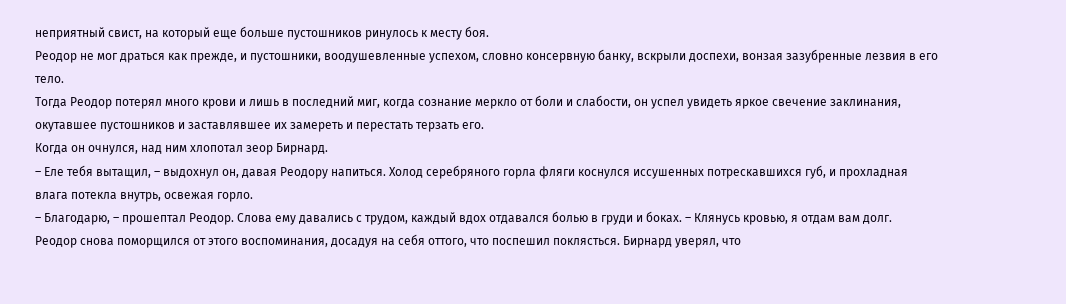неприятный свист, на который еще больше пустошников ринулось к месту боя.
Реодор не мог драться как прежде, и пустошники, воодушевленные успехом, словно консервную банку, вскрыли доспехи, вонзая зазубренные лезвия в его тело.
Тогда Реодор потерял много крови и лишь в последний миг, когда сознание меркло от боли и слабости, он успел увидеть яркое свечение заклинания, окутавшее пустошников и заставлявшее их замереть и перестать терзать его.
Когда он очнулся, над ним хлопотал зеор Бирнард.
– Еле тебя вытащил, – выдохнул он, давая Реодору напиться. Холод серебряного горла фляги коснулся иссушенных потрескавшихся губ, и прохладная влага потекла внутрь, освежая горло.
– Благодарю, – прошептал Реодор. Слова ему давались с трудом, каждый вдох отдавался болью в груди и боках. – Клянусь кровью, я отдам вам долг.
Реодор снова поморщился от этого воспоминания, досадуя на себя оттого, что поспешил поклясться. Бирнард уверял, что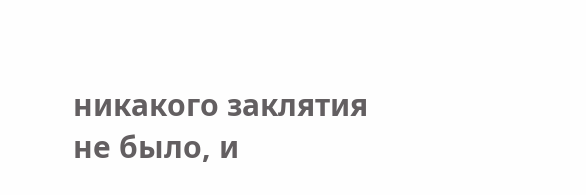никакого заклятия не было, и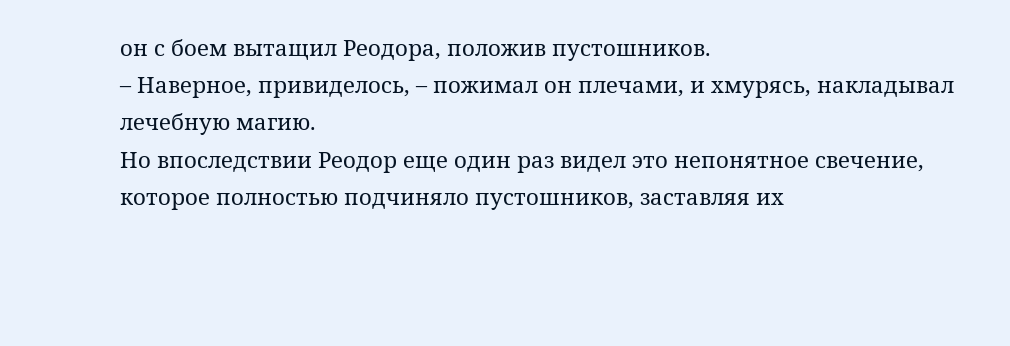он с боем вытащил Реодора, положив пустошников.
– Наверное, привиделось, – пожимал он плечами, и хмурясь, накладывал лечебную магию.
Но впоследствии Реодор еще один раз видел это непонятное свечение, которое полностью подчиняло пустошников, заставляя их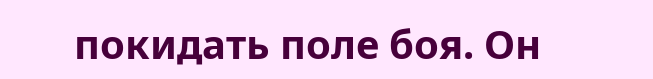покидать поле боя. Он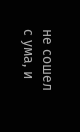не сошел с ума, и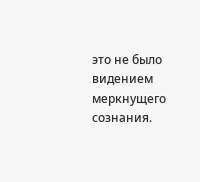это не было видением меркнущего сознания.